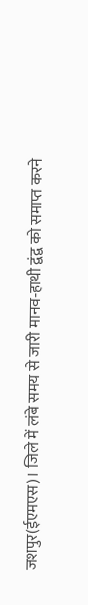जशपुर(ईएमएस)। जिले में लंबे समय से जारी मानव‑हाथी द्वंद्व को समाप्त करने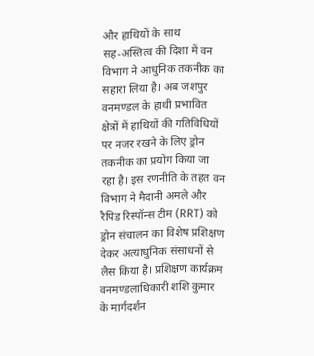और हाथियों के साथ सह‑अस्तित्व की दिशा में वन विभाग ने आधुनिक तकनीक का सहारा लिया है। अब जशपुर वनमण्डल के हाथी प्रभावित क्षेत्रों में हाथियों की गतिविधियों पर नजर रखने के लिए ड्रोन तकनीक का प्रयोग किया जा रहा है। इस रणनीति के तहत वन विभाग ने मैदानी अमले और रैपिड रिस्पॉन्स टीम (RRT) को ड्रोन संचालन का विशेष प्रशिक्षण देकर अत्याधुनिक संसाधनों से लैस किया है। प्रशिक्षण कार्यक्रम वनमण्डलाधिकारी शशि कुमार के मार्गदर्शन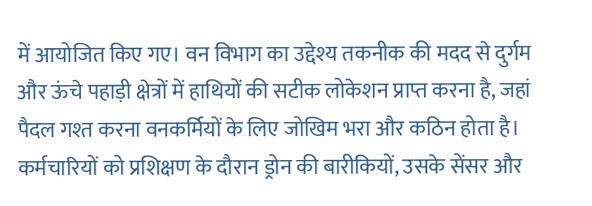में आयोजित किए गए। वन विभाग का उद्देश्य तकनीक की मदद से दुर्गम और ऊंचे पहाड़ी क्षेत्रों में हाथियों की सटीक लोकेशन प्राप्त करना है, जहां पैदल गश्त करना वनकर्मियों के लिए जोखिम भरा और कठिन होता है। कर्मचारियों को प्रशिक्षण के दौरान ड्रोन की बारीकियों, उसके सेंसर और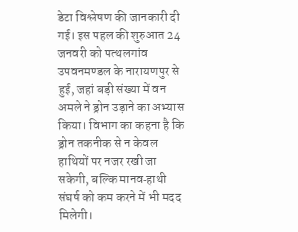डेटा विश्लेषण की जानकारी दी गई। इस पहल की शुरुआत 24 जनवरी को पत्थलगांव उपवनमण्डल के नारायणपुर से हुई, जहां बड़ी संख्या में वन अमले ने ड्रोन उड़ाने का अभ्यास किया। विभाग का कहना है कि ड्रोन तकनीक से न केवल हाथियों पर नजर रखी जा सकेगी, बल्कि मानव‑हाथी संघर्ष को कम करने में भी मदद मिलेगी।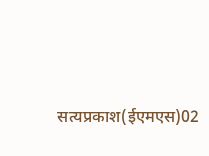सत्यप्रकाश(ईएमएस)02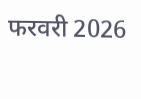फरवरी 2026